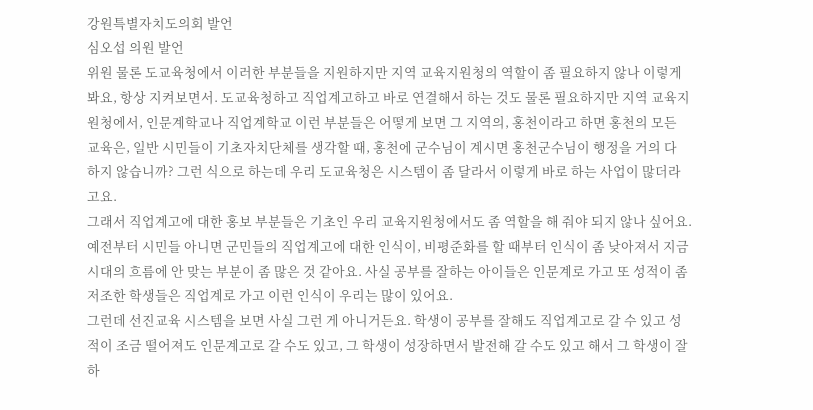강원특별자치도의회 발언
심오섭 의원 발언
위원 물론 도교육청에서 이러한 부분들을 지원하지만 지역 교육지원청의 역할이 좀 필요하지 않나 이렇게 봐요, 항상 지켜보면서. 도교육청하고 직업계고하고 바로 연결해서 하는 것도 물론 필요하지만 지역 교육지원청에서, 인문계학교나 직업계학교 이런 부분들은 어떻게 보면 그 지역의, 홍천이라고 하면 홍천의 모든 교육은, 일반 시민들이 기초자치단체를 생각할 때, 홍천에 군수님이 계시면 홍천군수님이 행정을 거의 다 하지 않습니까? 그런 식으로 하는데 우리 도교육청은 시스템이 좀 달라서 이렇게 바로 하는 사업이 많더라고요.
그래서 직업계고에 대한 홍보 부분들은 기초인 우리 교육지원청에서도 좀 역할을 해 줘야 되지 않나 싶어요. 예전부터 시민들 아니면 군민들의 직업계고에 대한 인식이, 비평준화를 할 때부터 인식이 좀 낮아져서 지금 시대의 흐름에 안 맞는 부분이 좀 많은 것 같아요. 사실 공부를 잘하는 아이들은 인문계로 가고 또 성적이 좀 저조한 학생들은 직업계로 가고 이런 인식이 우리는 많이 있어요.
그런데 선진교육 시스템을 보면 사실 그런 게 아니거든요. 학생이 공부를 잘해도 직업계고로 갈 수 있고 성적이 조금 떨어져도 인문계고로 갈 수도 있고, 그 학생이 성장하면서 발전해 갈 수도 있고 해서 그 학생이 잘하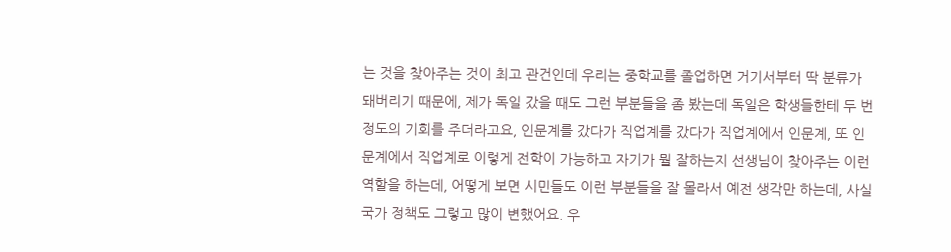는 것을 찾아주는 것이 최고 관건인데 우리는 중학교를 졸업하면 거기서부터 딱 분류가 돼버리기 때문에, 제가 독일 갔을 때도 그런 부분들을 좀 봤는데 독일은 학생들한테 두 번 정도의 기회를 주더라고요, 인문계를 갔다가 직업계를 갔다가 직업계에서 인문계, 또 인문계에서 직업계로 이렇게 전학이 가능하고 자기가 뭘 잘하는지 선생님이 찾아주는 이런 역할을 하는데, 어떻게 보면 시민들도 이런 부분들을 잘 몰라서 예전 생각만 하는데, 사실 국가 정책도 그렇고 많이 변했어요. 우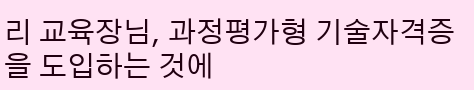리 교육장님, 과정평가형 기술자격증을 도입하는 것에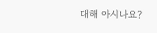대해 아시나요?